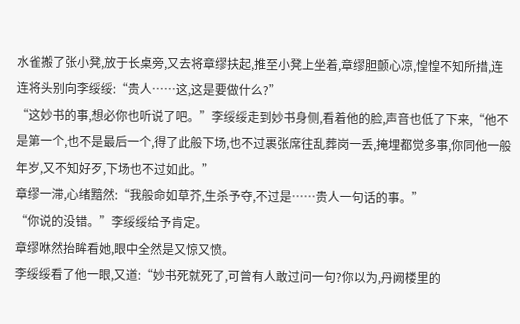水雀搬了张小凳,放于长桌旁,又去将章缪扶起,推至小凳上坐着,章缪胆颤心凉,惶惶不知所措,连连将头别向李绥绥:“贵人……这,这是要做什么?”
“这妙书的事,想必你也听说了吧。”李绥绥走到妙书身侧,看着他的脸,声音也低了下来,“他不是第一个,也不是最后一个,得了此般下场,也不过裹张席往乱葬岗一丢,掩埋都觉多事,你同他一般年岁,又不知好歹,下场也不过如此。”
章缪一滞,心绪黯然:“我般命如草芥,生杀予夺,不过是……贵人一句话的事。”
“你说的没错。”李绥绥给予肯定。
章缪咻然抬眸看她,眼中全然是又惊又愤。
李绥绥看了他一眼,又道:“妙书死就死了,可曾有人敢过问一句?你以为,丹阙楼里的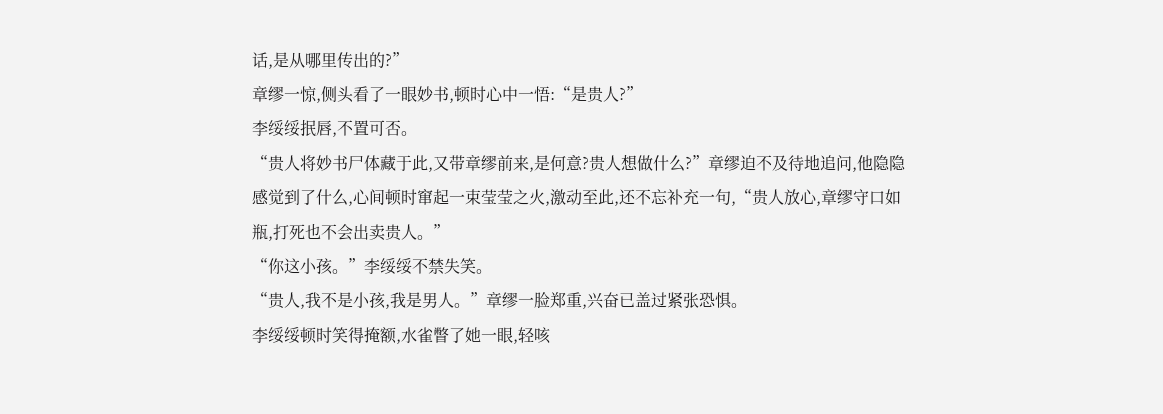话,是从哪里传出的?”
章缪一惊,侧头看了一眼妙书,顿时心中一悟:“是贵人?”
李绥绥抿唇,不置可否。
“贵人将妙书尸体藏于此,又带章缪前来,是何意?贵人想做什么?”章缪迫不及待地追问,他隐隐感觉到了什么,心间顿时窜起一束莹莹之火,激动至此,还不忘补充一句,“贵人放心,章缪守口如瓶,打死也不会出卖贵人。”
“你这小孩。”李绥绥不禁失笑。
“贵人,我不是小孩,我是男人。”章缪一脸郑重,兴奋已盖过紧张恐惧。
李绥绥顿时笑得掩额,水雀瞥了她一眼,轻咳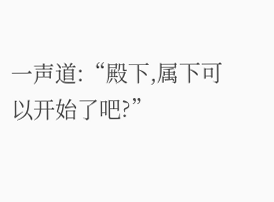一声道:“殿下,属下可以开始了吧?”